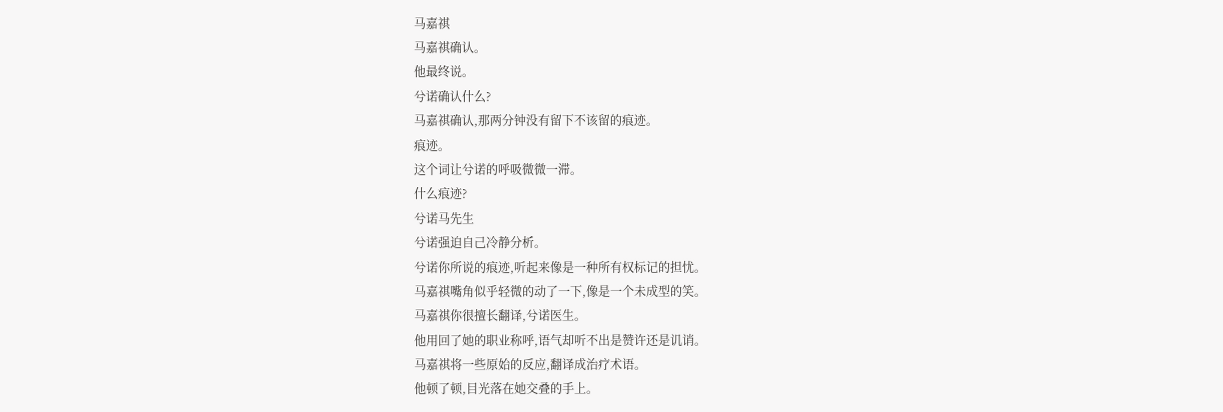马嘉祺
马嘉祺确认。
他最终说。
兮诺确认什么?
马嘉祺确认,那两分钟没有留下不该留的痕迹。
痕迹。
这个词让兮诺的呼吸微微一滞。
什么痕迹?
兮诺马先生
兮诺强迫自己冷静分析。
兮诺你所说的痕迹,听起来像是一种所有权标记的担忧。
马嘉祺嘴角似乎轻微的动了一下,像是一个未成型的笑。
马嘉祺你很擅长翻译,兮诺医生。
他用回了她的职业称呼,语气却听不出是赞许还是讥诮。
马嘉祺将一些原始的反应,翻译成治疗术语。
他顿了顿,目光落在她交叠的手上。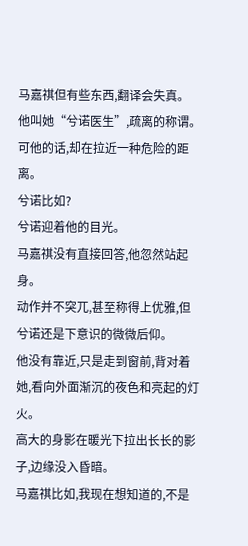马嘉祺但有些东西,翻译会失真。
他叫她“兮诺医生”,疏离的称谓。
可他的话,却在拉近一种危险的距离。
兮诺比如?
兮诺迎着他的目光。
马嘉祺没有直接回答,他忽然站起身。
动作并不突兀,甚至称得上优雅,但兮诺还是下意识的微微后仰。
他没有靠近,只是走到窗前,背对着她,看向外面渐沉的夜色和亮起的灯火。
高大的身影在暖光下拉出长长的影子,边缘没入昏暗。
马嘉祺比如,我现在想知道的,不是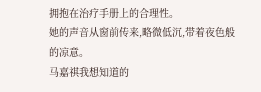拥抱在治疗手册上的合理性。
她的声音从窗前传来,略微低沉,带着夜色般的凉意。
马嘉祺我想知道的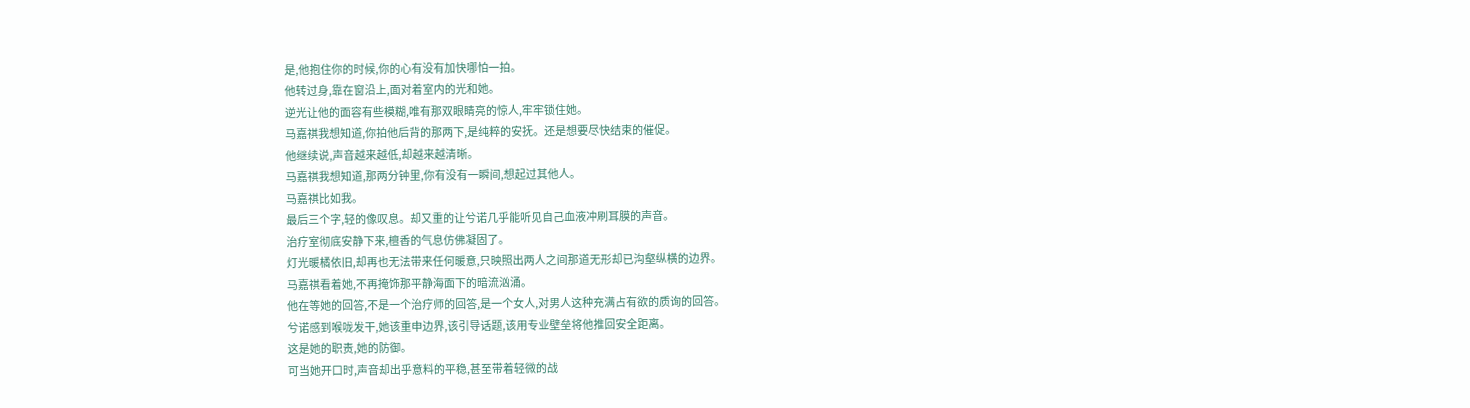是,他抱住你的时候,你的心有没有加快哪怕一拍。
他转过身,靠在窗沿上,面对着室内的光和她。
逆光让他的面容有些模糊,唯有那双眼睛亮的惊人,牢牢锁住她。
马嘉祺我想知道,你拍他后背的那两下,是纯粹的安抚。还是想要尽快结束的催促。
他继续说,声音越来越低,却越来越清晰。
马嘉祺我想知道,那两分钟里,你有没有一瞬间,想起过其他人。
马嘉祺比如我。
最后三个字,轻的像叹息。却又重的让兮诺几乎能听见自己血液冲刷耳膜的声音。
治疗室彻底安静下来,檀香的气息仿佛凝固了。
灯光暖橘依旧,却再也无法带来任何暖意,只映照出两人之间那道无形却已沟壑纵横的边界。
马嘉祺看着她,不再掩饰那平静海面下的暗流汹涌。
他在等她的回答,不是一个治疗师的回答,是一个女人,对男人这种充满占有欲的质询的回答。
兮诺感到喉咙发干,她该重申边界,该引导话题,该用专业壁垒将他推回安全距离。
这是她的职责,她的防御。
可当她开口时,声音却出乎意料的平稳,甚至带着轻微的战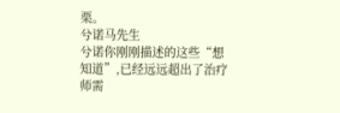栗。
兮诺马先生
兮诺你刚刚描述的这些“想知道”,已经远远超出了治疗师需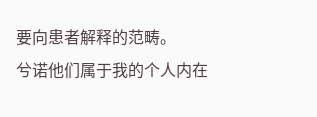要向患者解释的范畴。
兮诺他们属于我的个人内在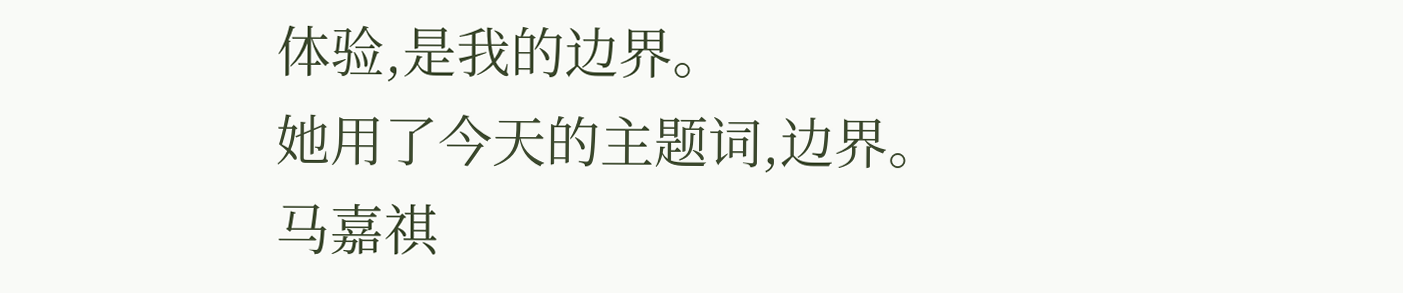体验,是我的边界。
她用了今天的主题词,边界。
马嘉祺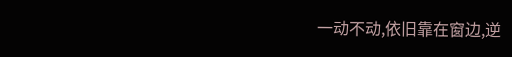一动不动,依旧靠在窗边,逆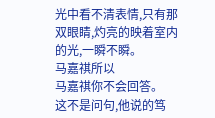光中看不清表情,只有那双眼睛,灼亮的映着室内的光,一瞬不瞬。
马嘉祺所以
马嘉祺你不会回答。
这不是问句,他说的笃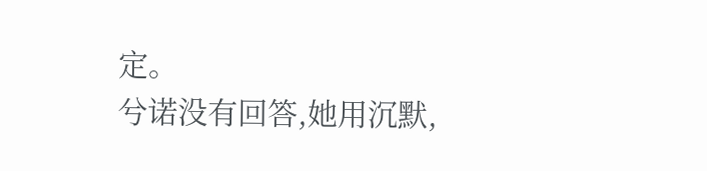定。
兮诺没有回答,她用沉默,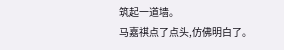筑起一道墙。
马嘉祺点了点头,仿佛明白了。